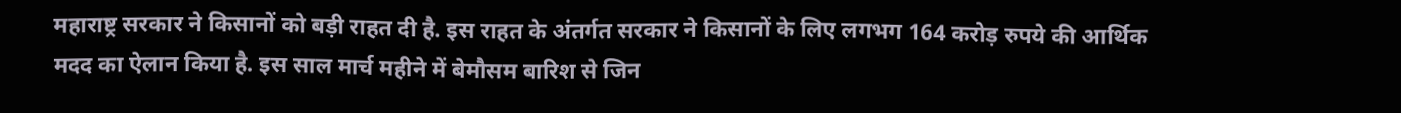महाराष्ट्र सरकार ने किसानों को बड़ी राहत दी है. इस राहत के अंतर्गत सरकार ने किसानों के लिए लगभग 164 करोड़ रुपये की आर्थिक मदद का ऐलान किया है. इस साल मार्च महीने में बेमौसम बारिश से जिन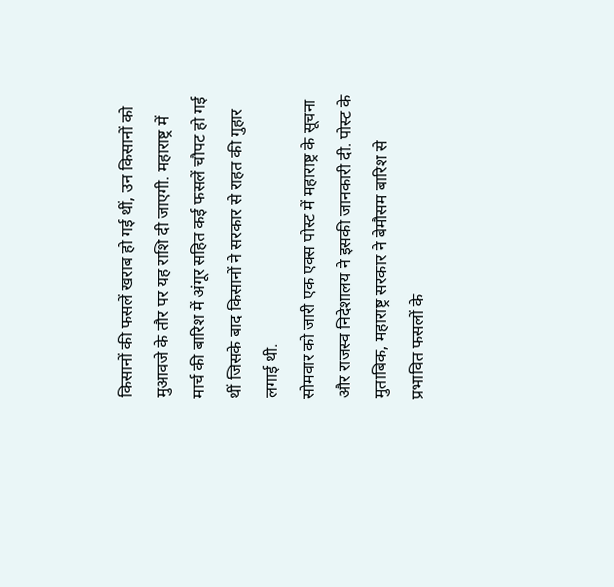किसानों की फसलें खराब हो गई थीं, उन किसानों को मुआवजे के तौर पर यह राशि दी जाएगी. महाराष्ट्र में मार्च की बारिश में अंगूर सहित कई फसलें चौपट हो गई थीं जिसके बाद किसानों ने सरकार से राहत की गुहार लगाई थी.
सोमवार को जारी एक एक्स पोस्ट में महाराष्ट्र के सूचना और राजस्व निदेशालय ने इसकी जानकारी दी. पोस्ट के मुताबिक, महाराष्ट्र सरकार ने बेमौसम बारिश से प्रभावित फसलों के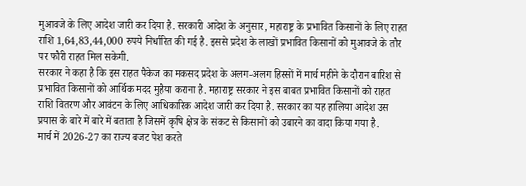मुआवजे के लिए आदेश जारी कर दिया है. सरकारी आदेश के अनुसार, महाराष्ट्र के प्रभावित किसानों के लिए राहत राशि 1,64,83,44,000 रुपये निर्धारित की गई है. इससे प्रदेश के लाखों प्रभावित किसानों को मुआवजे के तौर पर फौरी राहत मिल सकेगी.
सरकार ने कहा है कि इस राहत पैकेज का मकसद प्रदेश के अलग-अलग हिस्सों में मार्च महीने के दौरान बारिश से प्रभावित किसानों को आर्थिक मदद मुहैया कराना है. महाराष्ट्र सरकार ने इस बाबत प्रभावित किसानों को राहत राशि वितरण और आवंटन के लिए आधिकारिक आदेश जारी कर दिया है. सरकार का यह हालिया आदेश उस प्रयास के बारे में बारे में बताता है जिसमें कृषि क्षेत्र के संकट से किसानों को उबारने का वादा किया गया है.
मार्च में 2026-27 का राज्य बजट पेश करते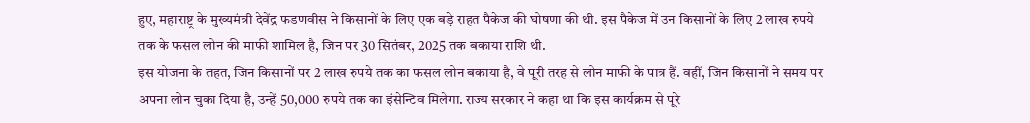हुए, महाराष्ट्र के मुख्यमंत्री देवेंद्र फडणवीस ने किसानों के लिए एक बड़े राहत पैकेज की घोषणा की थी. इस पैकेज में उन किसानों के लिए 2 लाख रुपये तक के फसल लोन की माफी शामिल है, जिन पर 30 सितंबर, 2025 तक बकाया राशि थी.
इस योजना के तहत, जिन किसानों पर 2 लाख रुपये तक का फसल लोन बकाया है, वे पूरी तरह से लोन माफी के पात्र हैं. वहीं, जिन किसानों ने समय पर अपना लोन चुका दिया है, उन्हें 50,000 रुपये तक का इंसेन्टिव मिलेगा. राज्य सरकार ने कहा था कि इस कार्यक्रम से पूरे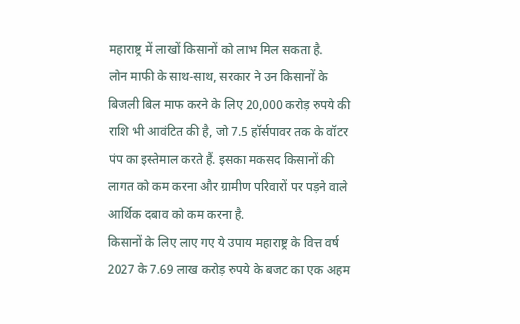महाराष्ट्र में लाखों किसानों को लाभ मिल सकता है.
लोन माफी के साथ-साथ, सरकार ने उन किसानों के बिजली बिल माफ करने के लिए 20,000 करोड़ रुपये की राशि भी आवंटित की है, जो 7.5 हॉर्सपावर तक के वॉटर पंप का इस्तेमाल करते हैं. इसका मकसद किसानों की लागत को कम करना और ग्रामीण परिवारों पर पड़ने वाले आर्थिक दबाव को कम करना है.
किसानों के लिए लाए गए ये उपाय महाराष्ट्र के वित्त वर्ष 2027 के 7.69 लाख करोड़ रुपये के बजट का एक अहम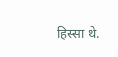हिस्सा थे.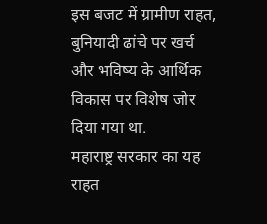इस बजट में ग्रामीण राहत, बुनियादी ढांचे पर खर्च और भविष्य के आर्थिक विकास पर विशेष जोर दिया गया था.
महाराष्ट्र सरकार का यह राहत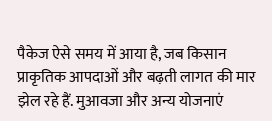पैकेज ऐसे समय में आया है, जब किसान प्राकृतिक आपदाओं और बढ़ती लागत की मार झेल रहे हैं. मुआवजा और अन्य योजनाएं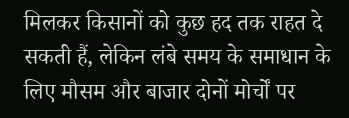मिलकर किसानों को कुछ हद तक राहत दे सकती हैं, लेकिन लंबे समय के समाधान के लिए मौसम और बाजार दोनों मोर्चों पर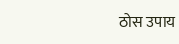ठोस उपाय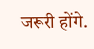जरूरी होंगे.